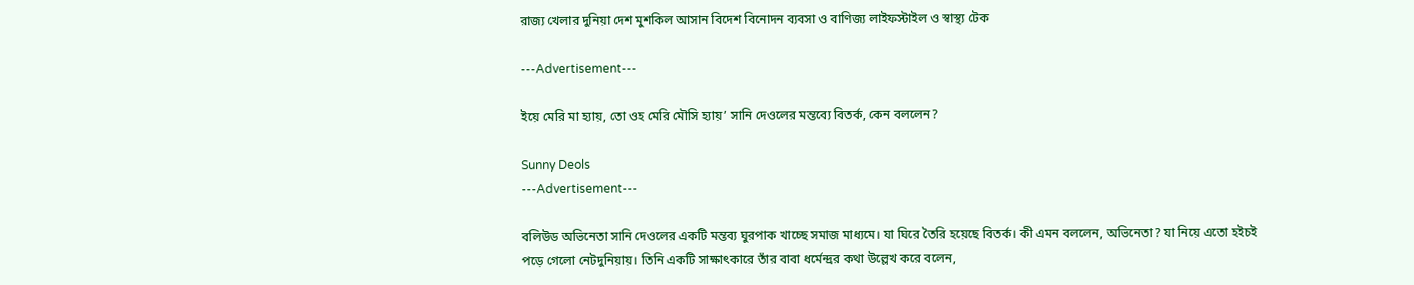রাজ্য খেলার দুনিয়া দেশ মুশকিল আসান বিদেশ বিনোদন ব্যবসা ও বাণিজ্য লাইফস্টাইল ও স্বাস্থ্য টেক

---Advertisement---

ইয়ে মেরি মা হ্যায়, তো ওহ মেরি মৌসি হ্যায়’ সানি দেওলের মন্তব্যে বিতর্ক, কেন বললেন?

Sunny Deols
---Advertisement---

বলিউড অভিনেতা সানি দেওলের একটি মন্তব্য ঘুরপাক খাচ্ছে সমাজ মাধ্যমে। যা ঘিরে তৈরি হয়েছে বিতর্ক। কী এমন বললেন, অভিনেতা? যা নিয়ে এতো হইচই পড়ে গেলো নেটদুনিয়ায়। তিনি একটি সাক্ষাৎকারে তাঁর বাবা ধর্মেন্দ্রর কথা উল্লেখ করে বলেন,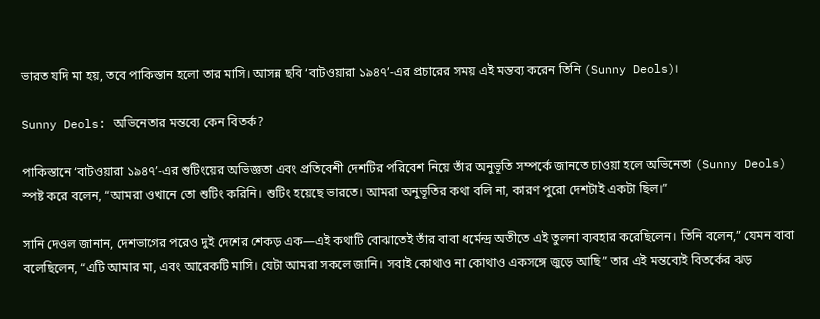ভারত যদি মা হয়, তবে পাকিস্তান হলো তার মাসি। আসন্ন ছবি ‘বাটওয়ারা ১৯৪৭’-এর প্রচারের সময় এই মন্তব্য করেন তিনি (Sunny Deols)।

Sunny Deols: অভিনেতার মন্তব্যে কেন বিতর্ক?

পাকিস্তানে ‘বাটওয়ারা ১৯৪৭’-এর শুটিংয়ের অভিজ্ঞতা এবং প্রতিবেশী দেশটির পরিবেশ নিয়ে তাঁর অনুভূতি সম্পর্কে জানতে চাওয়া হলে অভিনেতা (Sunny Deols) স্পষ্ট করে বলেন, “আমরা ওখানে তো শুটিং করিনি। শুটিং হয়েছে ভারতে। আমরা অনুভূতির কথা বলি না, কারণ পুরো দেশটাই একটা ছিল।”

সানি দেওল জানান, দেশভাগের পরেও দুই দেশের শেকড় এক—এই কথাটি বোঝাতেই তাঁর বাবা ধর্মেন্দ্র অতীতে এই তুলনা ব্যবহার করেছিলেন। তিনি বলেন,” যেমন বাবা বলেছিলেন, “এটি আমার মা, এবং আরেকটি মাসি। যেটা আমরা সকলে জানি। সবাই কোথাও না কোথাও একসঙ্গে জুড়ে আছি” তার এই মন্তব্যেই বিতর্কের ঝড়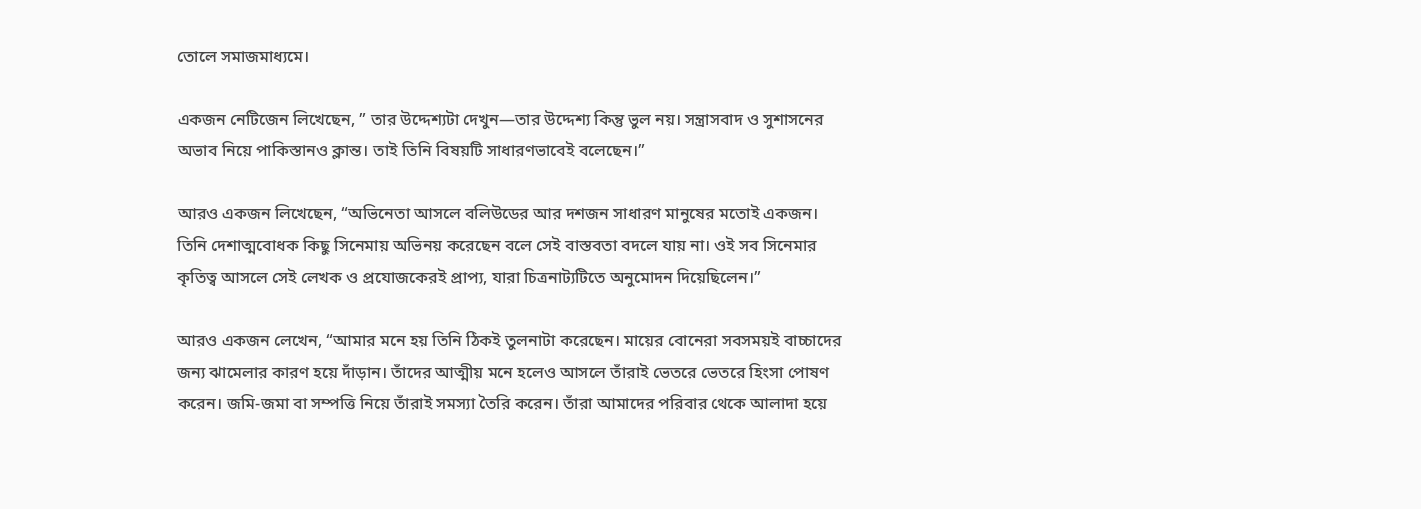তোলে সমাজমাধ্যমে।

একজন নেটিজেন লিখেছেন, ” তার উদ্দেশ্যটা দেখুন—তার উদ্দেশ্য কিন্তু ভুল নয়। সন্ত্রাসবাদ ও সুশাসনের অভাব নিয়ে পাকিস্তানও ক্লান্ত। তাই তিনি বিষয়টি সাধারণভাবেই বলেছেন।”

আরও একজন লিখেছেন, “অভিনেতা আসলে বলিউডের আর দশজন সাধারণ মানুষের মতোই একজন। তিনি দেশাত্মবোধক কিছু সিনেমায় অভিনয় করেছেন বলে সেই বাস্তবতা বদলে যায় না। ওই সব সিনেমার কৃতিত্ব আসলে সেই লেখক ও প্রযোজকেরই প্রাপ্য, যারা চিত্রনাট্যটিতে অনুমোদন দিয়েছিলেন।”

আরও একজন লেখেন, “আমার মনে হয় তিনি ঠিকই তুলনাটা করেছেন। মায়ের বোনেরা সবসময়ই বাচ্চাদের জন্য ঝামেলার কারণ হয়ে দাঁড়ান। তাঁদের আত্মীয় মনে হলেও আসলে তাঁরাই ভেতরে ভেতরে হিংসা পোষণ করেন। জমি-জমা বা সম্পত্তি নিয়ে তাঁরাই সমস্যা তৈরি করেন। তাঁরা আমাদের পরিবার থেকে আলাদা হয়ে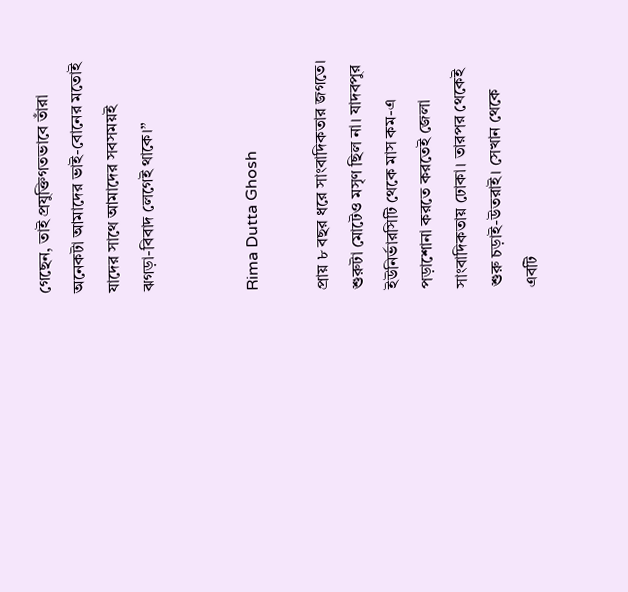গেছেন, তাই প্রযুক্তিগতভাবে তাঁরা অনেকটা আমাদের ভাই-বোনের মতোই যাদের সাথে আমাদের সবসময়ই ঝগড়া-বিবাদ লেগেই থাকে।”


Rima Dutta Ghosh

প্রায় ৮ বছর ধরে সাংবাদিকতার জগতে। শুরুটা মোটেও মসৃণ ছিল না। যাদবপুর ইউনির্ভারসিটি থেকে মাস কম-এ পড়াশোনা করতে করতেই জেলা সাংবাদিকতায় ঢোকা। তারপর থেকেই শুরু চড়াই-উতরাই। সেখান থেকে এবটি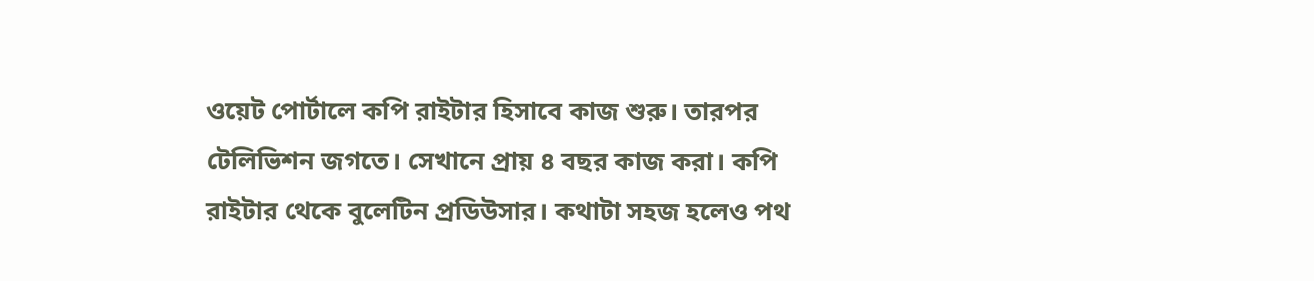ওয়েট পোর্টালে কপি রাইটার হিসাবে কাজ শুরু। তারপর টেলিভিশন জগতে। সেখানে প্রায় ৪ বছর কাজ করা। কপি রাইটার থেকে বুলেটিন প্রডিউসার। কথাটা সহজ হলেও পথ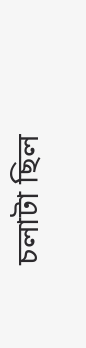চলাটা ছিল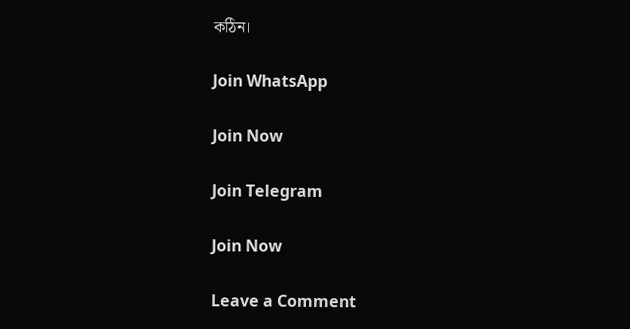কঠিন।

Join WhatsApp

Join Now

Join Telegram

Join Now

Leave a Comment